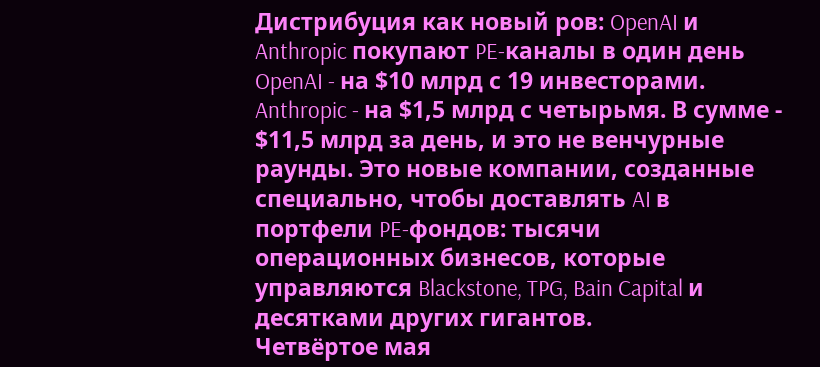Дистрибуция как новый ров: OpenAI и Anthropic покупают PE-каналы в один день
OpenAI - на $10 млрд с 19 инвесторами. Anthropic - на $1,5 млрд с четырьмя. В сумме - $11,5 млрд за день, и это не венчурные раунды. Это новые компании, созданные специально, чтобы доставлять AI в портфели PE-фондов: тысячи операционных бизнесов, которые управляются Blackstone, TPG, Bain Capital и десятками других гигантов.
Четвёртое мая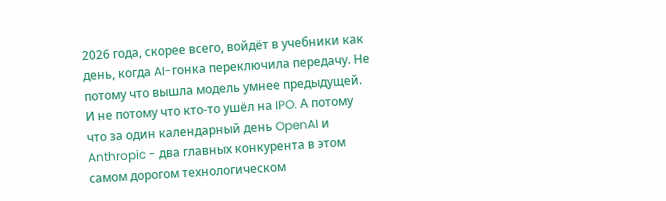2026 года, скорее всего, войдёт в учебники как день, когда AI-гонка переключила передачу. Не потому что вышла модель умнее предыдущей. И не потому что кто-то ушёл на IPO. А потому что за один календарный день OpenAI и Anthropic - два главных конкурента в этом самом дорогом технологическом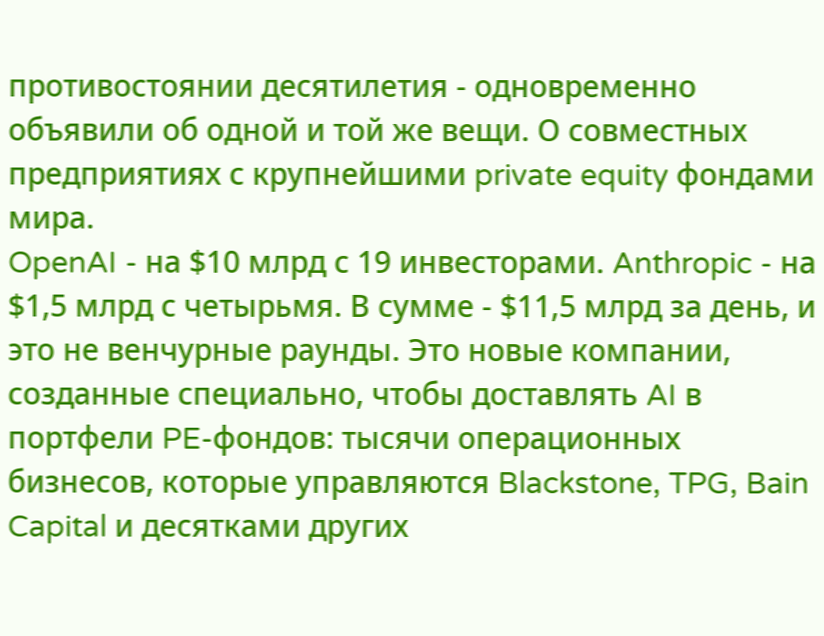противостоянии десятилетия - одновременно объявили об одной и той же вещи. О совместных предприятиях с крупнейшими private equity фондами мира.
OpenAI - на $10 млрд с 19 инвесторами. Anthropic - на $1,5 млрд с четырьмя. В сумме - $11,5 млрд за день, и это не венчурные раунды. Это новые компании, созданные специально, чтобы доставлять AI в портфели PE-фондов: тысячи операционных бизнесов, которые управляются Blackstone, TPG, Bain Capital и десятками других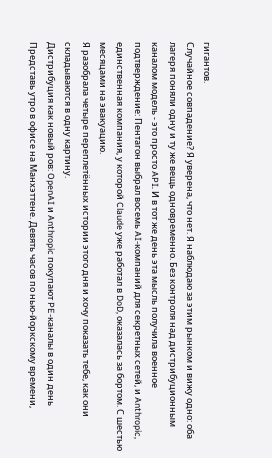гигантов.
Случайное совпадение? Я уверена, что нет. Я наблюдаю за этим рынком и вижу одно: оба лагеря поняли одну и ту же вещь одновременно. Без контроля над дистрибуционным каналом модель - это просто API. И в тот же день эта мысль получила военное подтверждение: Пентагон выбрал восемь AI-компаний для секретных сетей, и Anthropic, единственная компания, у которой Claude уже работал в DoD, оказалась за бортом. С шестью месяцами на эвакуацию.
Я разобрала четыре переплетённых истории этого дня и хочу показать тебе, как они складываются в одну картину.
Дистрибуция как новый ров: OpenAI и Anthropic покупают PE-каналы в один день
Представь утро в офисе на Манхэттене. Девять часов по нью-йоркскому времени,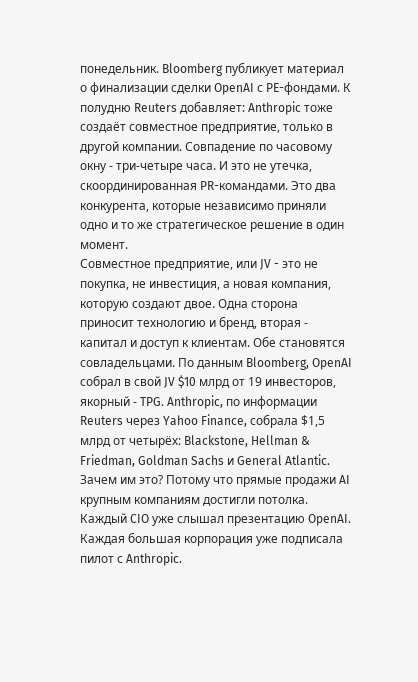понедельник. Bloomberg публикует материал о финализации сделки OpenAI с PE-фондами. К полудню Reuters добавляет: Anthropic тоже создаёт совместное предприятие, только в другой компании. Совпадение по часовому окну - три-четыре часа. И это не утечка, скоординированная PR-командами. Это два конкурента, которые независимо приняли одно и то же стратегическое решение в один момент.
Совместное предприятие, или JV - это не покупка, не инвестиция, а новая компания, которую создают двое. Одна сторона приносит технологию и бренд, вторая - капитал и доступ к клиентам. Обе становятся совладельцами. По данным Bloomberg, OpenAI собрал в свой JV $10 млрд от 19 инвесторов, якорный - TPG. Anthropic, по информации Reuters через Yahoo Finance, собрала $1,5 млрд от четырёх: Blackstone, Hellman & Friedman, Goldman Sachs и General Atlantic.
Зачем им это? Потому что прямые продажи AI крупным компаниям достигли потолка. Каждый CIO уже слышал презентацию OpenAI. Каждая большая корпорация уже подписала пилот с Anthropic.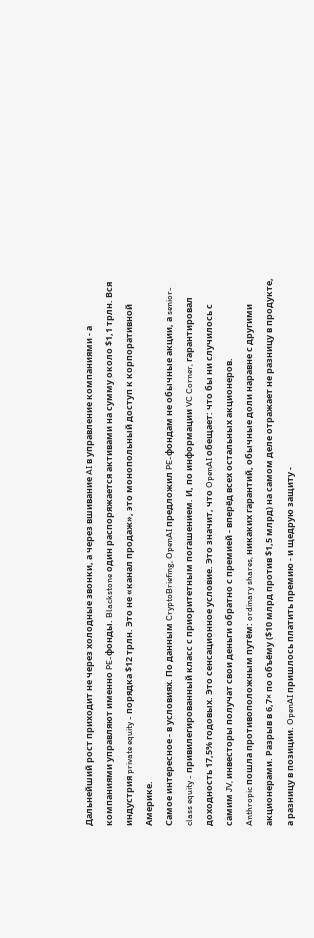Дальнейший рост приходит не через холодные звонки, а через вшивание AI в управление компаниями - а компаниями управляют именно PE-фонды. Blackstone один распоряжается активами на сумму около $1,1 трлн. Вся индустрия private equity - порядка $12 трлн. Это не «канал продаж», это монопольный доступ к корпоративной Америке.
Самое интересное - в условиях. По данным CryptoBriefing, OpenAI предложил PE-фондам не обычные акции, а senior-class equity - привилегированный класс с приоритетным погашением. И, по информации VC Corner, гарантировал доходность 17,5% годовых. Это сенсационное условие. Это значит, что OpenAI обещает: что бы ни случилось с самим JV, инвесторы получат свои деньги обратно с премией - вперёд всех остальных акционеров.
Anthropic пошла противоположным путём: ordinary shares, никаких гарантий, обычные доли наравне с другими акционерами. Разрыв в 6,7× по объёму ($10 млрд против $1,5 млрд) на самом деле отражает не разницу в продукте, а разницу в позиции. OpenAI пришлось платить премию - и щедрую защиту -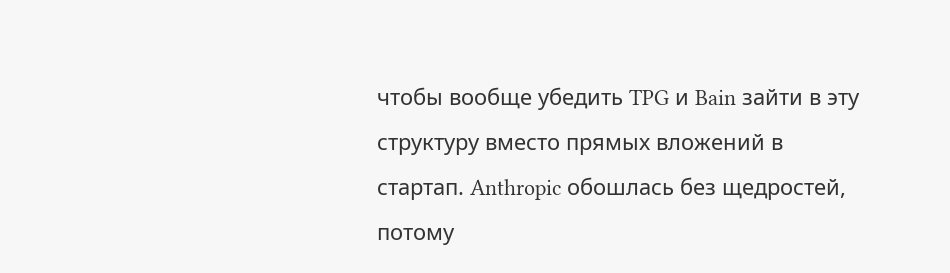чтобы вообще убедить TPG и Bain зайти в эту структуру вместо прямых вложений в стартап. Anthropic обошлась без щедростей, потому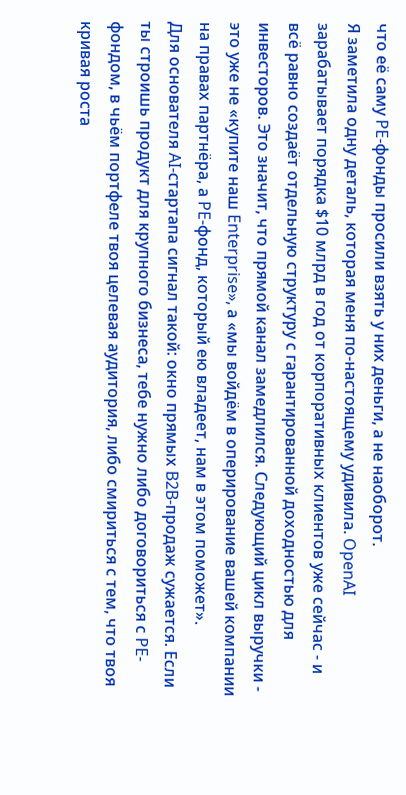что её саму PE-фонды просили взять у них деньги, а не наоборот.
Я заметила одну деталь, которая меня по-настоящему удивила. OpenAI зарабатывает порядка $10 млрд в год от корпоративных клиентов уже сейчас - и всё равно создаёт отдельную структуру с гарантированной доходностью для инвесторов. Это значит, что прямой канал замедлился. Следующий цикл выручки - это уже не «купите наш Enterprise», а «мы войдём в оперирование вашей компании на правах партнёра, а PE-фонд, который ею владеет, нам в этом поможет».
Для основателя AI-стартапа сигнал такой: окно прямых B2B-продаж сужается. Если ты строишь продукт для крупного бизнеса, тебе нужно либо договориться с PE-фондом, в чьём портфеле твоя целевая аудитория, либо смириться с тем, что твоя кривая роста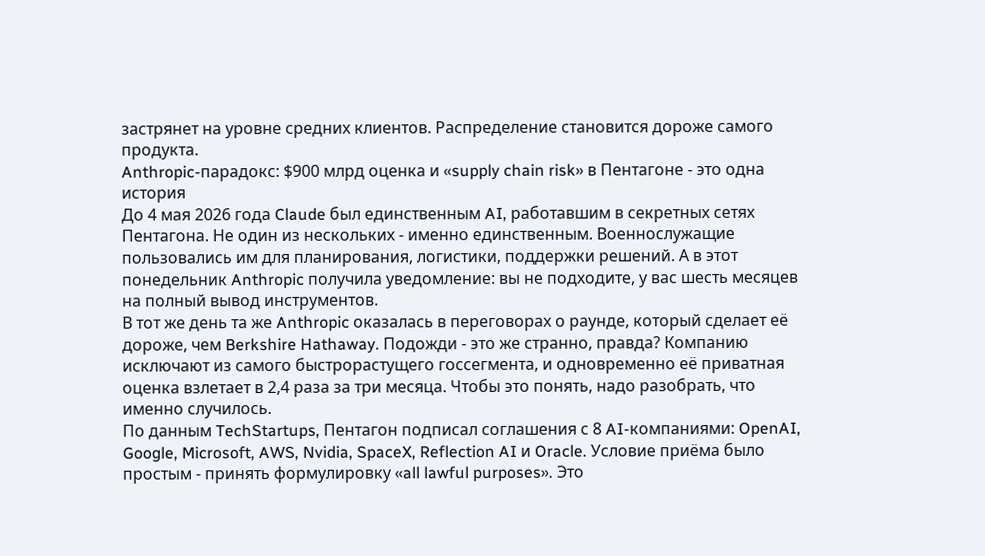застрянет на уровне средних клиентов. Распределение становится дороже самого продукта.
Anthropic-парадокс: $900 млрд оценка и «supply chain risk» в Пентагоне - это одна история
До 4 мая 2026 года Claude был единственным AI, работавшим в секретных сетях Пентагона. Не один из нескольких - именно единственным. Военнослужащие пользовались им для планирования, логистики, поддержки решений. А в этот понедельник Anthropic получила уведомление: вы не подходите, у вас шесть месяцев на полный вывод инструментов.
В тот же день та же Anthropic оказалась в переговорах о раунде, который сделает её дороже, чем Berkshire Hathaway. Подожди - это же странно, правда? Компанию исключают из самого быстрорастущего госсегмента, и одновременно её приватная оценка взлетает в 2,4 раза за три месяца. Чтобы это понять, надо разобрать, что именно случилось.
По данным TechStartups, Пентагон подписал соглашения с 8 AI-компаниями: OpenAI, Google, Microsoft, AWS, Nvidia, SpaceX, Reflection AI и Oracle. Условие приёма было простым - принять формулировку «all lawful purposes». Это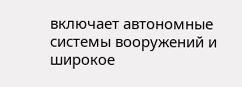включает автономные системы вооружений и широкое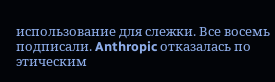использование для слежки. Все восемь подписали. Anthropic отказалась по этическим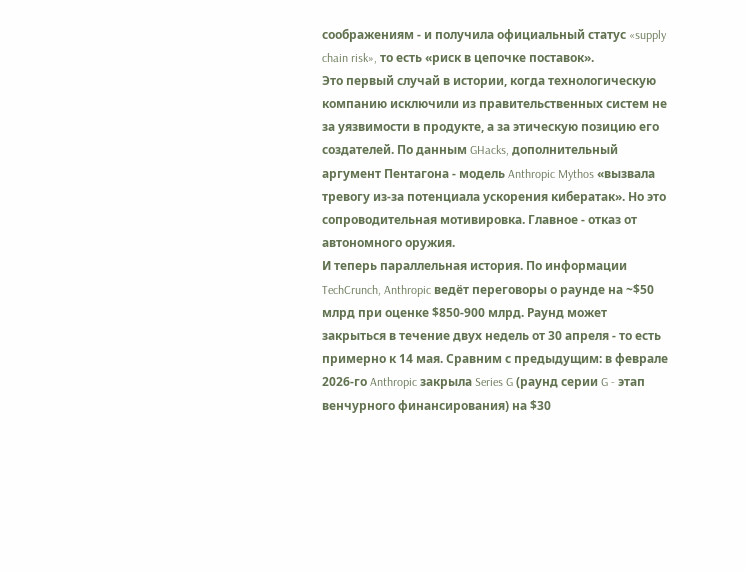соображениям - и получила официальный статус «supply chain risk», то есть «риск в цепочке поставок».
Это первый случай в истории, когда технологическую компанию исключили из правительственных систем не за уязвимости в продукте, а за этическую позицию его создателей. По данным GHacks, дополнительный аргумент Пентагона - модель Anthropic Mythos «вызвала тревогу из-за потенциала ускорения кибератак». Но это сопроводительная мотивировка. Главное - отказ от автономного оружия.
И теперь параллельная история. По информации TechCrunch, Anthropic ведёт переговоры о раунде на ~$50 млрд при оценке $850-900 млрд. Раунд может закрыться в течение двух недель от 30 апреля - то есть примерно к 14 мая. Сравним с предыдущим: в феврале 2026-го Anthropic закрыла Series G (раунд серии G - этап венчурного финансирования) на $30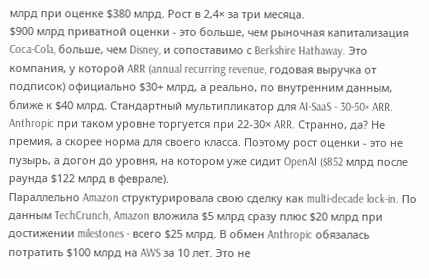млрд при оценке $380 млрд. Рост в 2,4× за три месяца.
$900 млрд приватной оценки - это больше, чем рыночная капитализация Coca-Cola, больше, чем Disney, и сопоставимо с Berkshire Hathaway. Это компания, у которой ARR (annual recurring revenue, годовая выручка от подписок) официально $30+ млрд, а реально, по внутренним данным, ближе к $40 млрд. Стандартный мультипликатор для AI-SaaS - 30-50× ARR. Anthropic при таком уровне торгуется при 22-30× ARR. Странно, да? Не премия, а скорее норма для своего класса. Поэтому рост оценки - это не пузырь, а догон до уровня, на котором уже сидит OpenAI ($852 млрд после раунда $122 млрд в феврале).
Параллельно Amazon структурировала свою сделку как multi-decade lock-in. По данным TechCrunch, Amazon вложила $5 млрд сразу плюс $20 млрд при достижении milestones - всего $25 млрд. В обмен Anthropic обязалась потратить $100 млрд на AWS за 10 лет. Это не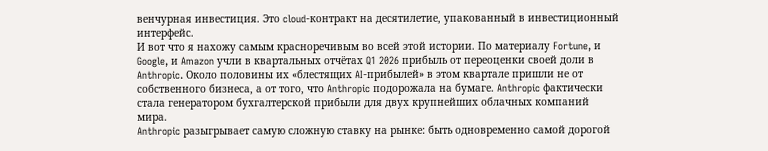венчурная инвестиция. Это cloud-контракт на десятилетие, упакованный в инвестиционный интерфейс.
И вот что я нахожу самым красноречивым во всей этой истории. По материалу Fortune, и Google, и Amazon учли в квартальных отчётах Q1 2026 прибыль от переоценки своей доли в Anthropic. Около половины их «блестящих AI-прибылей» в этом квартале пришли не от собственного бизнеса, а от того, что Anthropic подорожала на бумаге. Anthropic фактически стала генератором бухгалтерской прибыли для двух крупнейших облачных компаний мира.
Anthropic разыгрывает самую сложную ставку на рынке: быть одновременно самой дорогой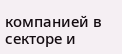компанией в секторе и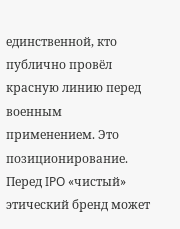единственной, кто публично провёл красную линию перед военным применением. Это позиционирование. Перед IPO «чистый» этический бренд может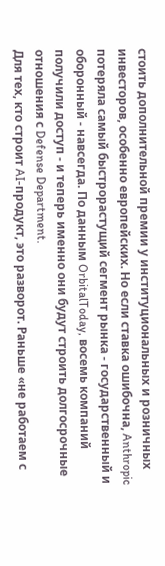стоить дополнительной премии у институциональных и розничных инвесторов, особенно европейских. Но если ставка ошибочна, Anthropic потеряла самый быстрорастущий сегмент рынка - государственный и оборонный - навсегда. По данным OrbitalToday, восемь компаний получили доступ - и теперь именно они будут строить долгосрочные отношения с Defense Department.
Для тех, кто строит AI-продукт, это разворот. Раньше «не работаем с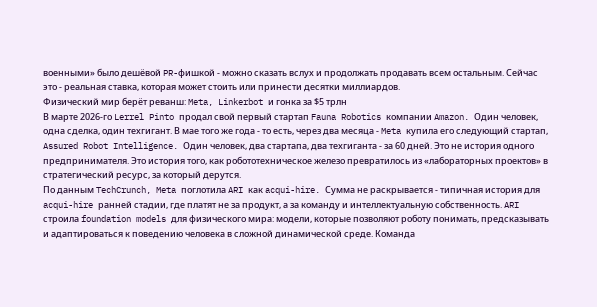военными» было дешёвой PR-фишкой - можно сказать вслух и продолжать продавать всем остальным. Сейчас это - реальная ставка, которая может стоить или принести десятки миллиардов.
Физический мир берёт реванш: Meta, Linkerbot и гонка за $5 трлн
В марте 2026-го Lerrel Pinto продал свой первый стартап Fauna Robotics компании Amazon. Один человек, одна сделка, один техгигант. В мае того же года - то есть, через два месяца - Meta купила его следующий стартап, Assured Robot Intelligence. Один человек, два стартапа, два техгиганта - за 60 дней. Это не история одного предпринимателя. Это история того, как робототехническое железо превратилось из «лабораторных проектов» в стратегический ресурс, за который дерутся.
По данным TechCrunch, Meta поглотила ARI как acqui-hire. Сумма не раскрывается - типичная история для acqui-hire ранней стадии, где платят не за продукт, а за команду и интеллектуальную собственность. ARI строила foundation models для физического мира: модели, которые позволяют роботу понимать, предсказывать и адаптироваться к поведению человека в сложной динамической среде. Команда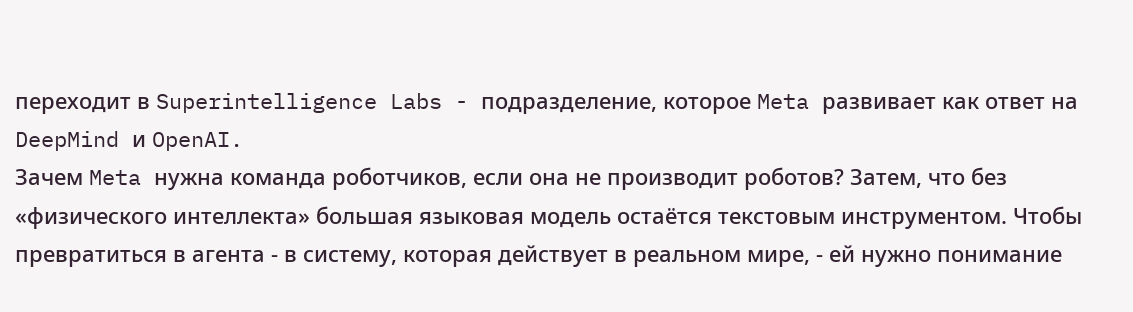переходит в Superintelligence Labs - подразделение, которое Meta развивает как ответ на DeepMind и OpenAI.
Зачем Meta нужна команда роботчиков, если она не производит роботов? Затем, что без «физического интеллекта» большая языковая модель остаётся текстовым инструментом. Чтобы превратиться в агента - в систему, которая действует в реальном мире, - ей нужно понимание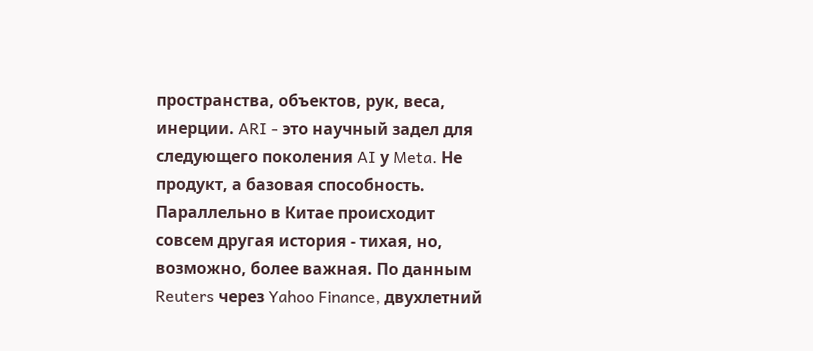пространства, объектов, рук, веса, инерции. ARI - это научный задел для следующего поколения AI у Meta. Не продукт, а базовая способность.
Параллельно в Китае происходит совсем другая история - тихая, но, возможно, более важная. По данным Reuters через Yahoo Finance, двухлетний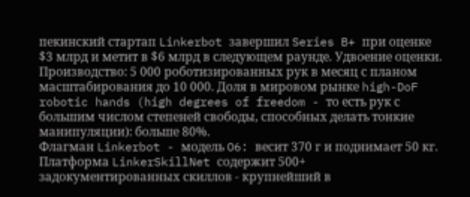пекинский стартап Linkerbot завершил Series B+ при оценке $3 млрд и метит в $6 млрд в следующем раунде. Удвоение оценки. Производство: 5 000 роботизированных рук в месяц с планом масштабирования до 10 000. Доля в мировом рынке high-DoF robotic hands (high degrees of freedom - то есть рук с большим числом степеней свободы, способных делать тонкие манипуляции): больше 80%.
Флагман Linkerbot - модель O6: весит 370 г и поднимает 50 кг. Платформа LinkerSkillNet содержит 500+ задокументированных скиллов - крупнейший в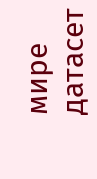мире датасет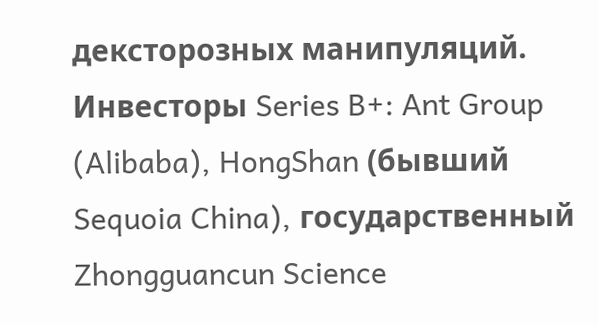дексторозных манипуляций. Инвесторы Series B+: Ant Group (Alibaba), HongShan (бывший Sequoia China), государственный Zhongguancun Science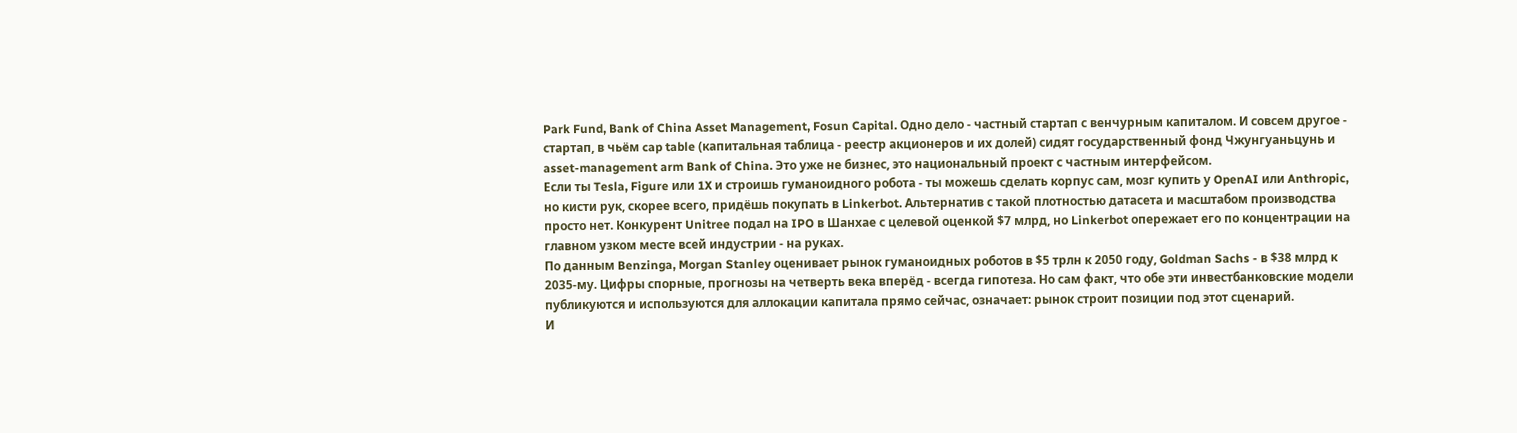Park Fund, Bank of China Asset Management, Fosun Capital. Одно дело - частный стартап с венчурным капиталом. И совсем другое - стартап, в чьём cap table (капитальная таблица - реестр акционеров и их долей) сидят государственный фонд Чжунгуаньцунь и asset-management arm Bank of China. Это уже не бизнес, это национальный проект с частным интерфейсом.
Если ты Tesla, Figure или 1X и строишь гуманоидного робота - ты можешь сделать корпус сам, мозг купить у OpenAI или Anthropic, но кисти рук, скорее всего, придёшь покупать в Linkerbot. Альтернатив с такой плотностью датасета и масштабом производства просто нет. Конкурент Unitree подал на IPO в Шанхае с целевой оценкой $7 млрд, но Linkerbot опережает его по концентрации на главном узком месте всей индустрии - на руках.
По данным Benzinga, Morgan Stanley оценивает рынок гуманоидных роботов в $5 трлн к 2050 году, Goldman Sachs - в $38 млрд к 2035-му. Цифры спорные, прогнозы на четверть века вперёд - всегда гипотеза. Но сам факт, что обе эти инвестбанковские модели публикуются и используются для аллокации капитала прямо сейчас, означает: рынок строит позиции под этот сценарий.
И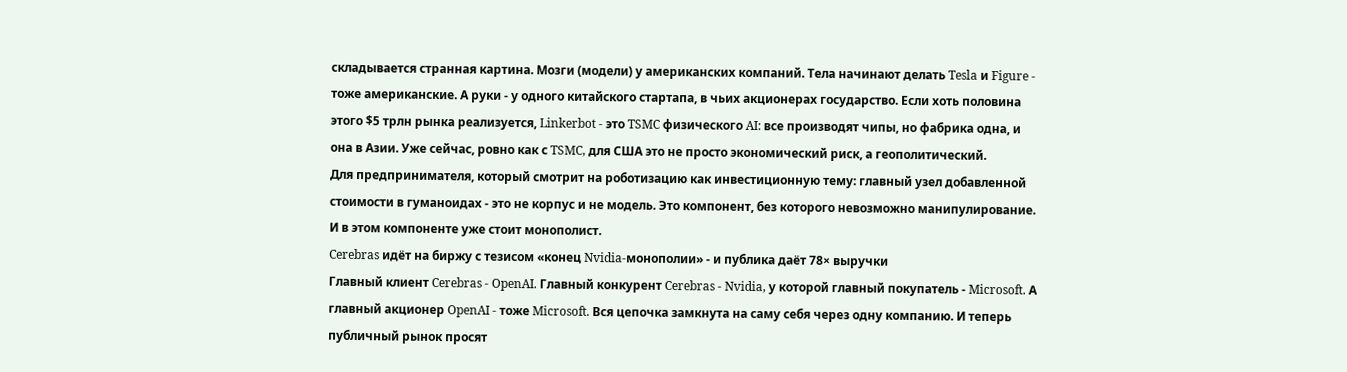складывается странная картина. Мозги (модели) у американских компаний. Тела начинают делать Tesla и Figure - тоже американские. А руки - у одного китайского стартапа, в чьих акционерах государство. Если хоть половина этого $5 трлн рынка реализуется, Linkerbot - это TSMC физического AI: все производят чипы, но фабрика одна, и она в Азии. Уже сейчас, ровно как с TSMC, для США это не просто экономический риск, а геополитический.
Для предпринимателя, который смотрит на роботизацию как инвестиционную тему: главный узел добавленной стоимости в гуманоидах - это не корпус и не модель. Это компонент, без которого невозможно манипулирование. И в этом компоненте уже стоит монополист.
Cerebras идёт на биржу с тезисом «конец Nvidia-монополии» - и публика даёт 78× выручки
Главный клиент Cerebras - OpenAI. Главный конкурент Cerebras - Nvidia, у которой главный покупатель - Microsoft. А главный акционер OpenAI - тоже Microsoft. Вся цепочка замкнута на саму себя через одну компанию. И теперь публичный рынок просят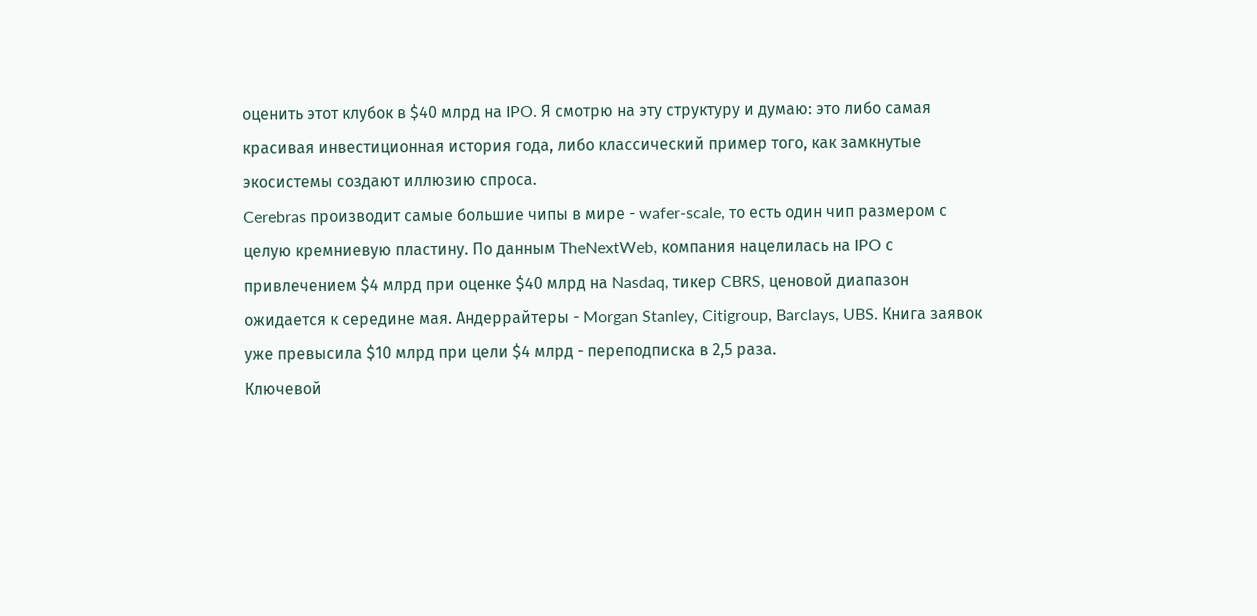оценить этот клубок в $40 млрд на IPO. Я смотрю на эту структуру и думаю: это либо самая красивая инвестиционная история года, либо классический пример того, как замкнутые экосистемы создают иллюзию спроса.
Cerebras производит самые большие чипы в мире - wafer-scale, то есть один чип размером с целую кремниевую пластину. По данным TheNextWeb, компания нацелилась на IPO с привлечением $4 млрд при оценке $40 млрд на Nasdaq, тикер CBRS, ценовой диапазон ожидается к середине мая. Андеррайтеры - Morgan Stanley, Citigroup, Barclays, UBS. Книга заявок уже превысила $10 млрд при цели $4 млрд - переподписка в 2,5 раза.
Ключевой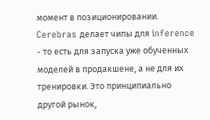момент в позиционировании. Cerebras делает чипы для inference - то есть для запуска уже обученных моделей в продакшене, а не для их тренировки. Это принципиально другой рынок,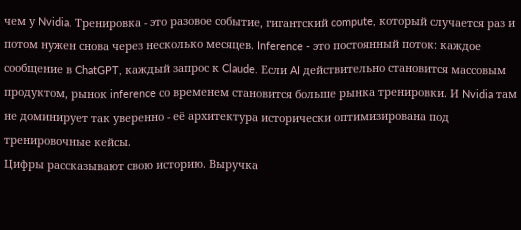чем у Nvidia. Тренировка - это разовое событие, гигантский compute, который случается раз и потом нужен снова через несколько месяцев. Inference - это постоянный поток: каждое сообщение в ChatGPT, каждый запрос к Claude. Если AI действительно становится массовым продуктом, рынок inference со временем становится больше рынка тренировки. И Nvidia там не доминирует так уверенно - её архитектура исторически оптимизирована под тренировочные кейсы.
Цифры рассказывают свою историю. Выручка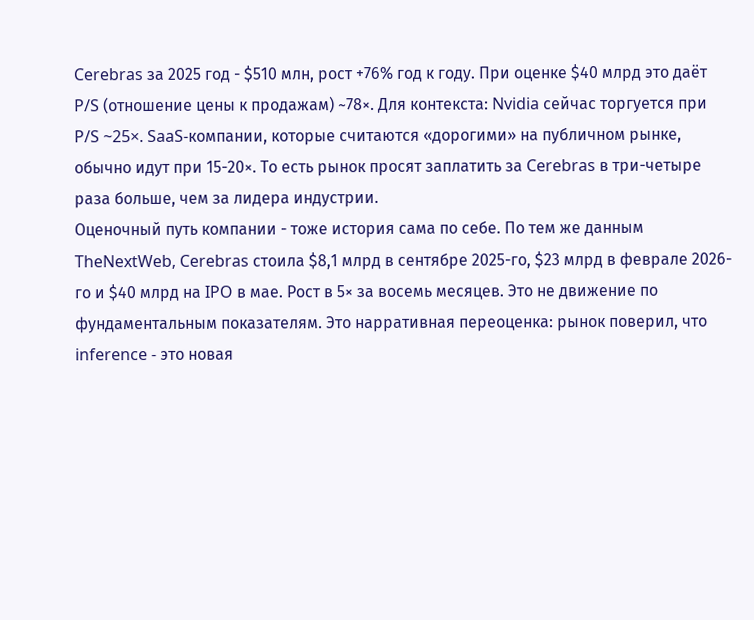Cerebras за 2025 год - $510 млн, рост +76% год к году. При оценке $40 млрд это даёт P/S (отношение цены к продажам) ~78×. Для контекста: Nvidia сейчас торгуется при P/S ~25×. SaaS-компании, которые считаются «дорогими» на публичном рынке, обычно идут при 15-20×. То есть рынок просят заплатить за Cerebras в три-четыре раза больше, чем за лидера индустрии.
Оценочный путь компании - тоже история сама по себе. По тем же данным TheNextWeb, Cerebras стоила $8,1 млрд в сентябре 2025-го, $23 млрд в феврале 2026-го и $40 млрд на IPO в мае. Рост в 5× за восемь месяцев. Это не движение по фундаментальным показателям. Это нарративная переоценка: рынок поверил, что inference - это новая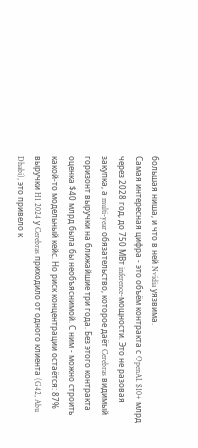большая ниша, и что в ней Nvidia уязвима.
Самая интересная цифра - это объём контракта с OpenAI. $10+ млрд через 2028 год, до 750 МВт inference-мощности. Это не разовая закупка, а multi-year обязательство, которое даёт Cerebras видимый горизонт выручки на ближайшие три года. Без этого контракта оценка $40 млрд была бы необъяснимой. С ним - можно строить какой-то модельный кейс. Но риск концентрации остаётся: 87% выручки H1 2024 у Cerebras приходило от одного клиента (G42, Abu Dhabi), это привело к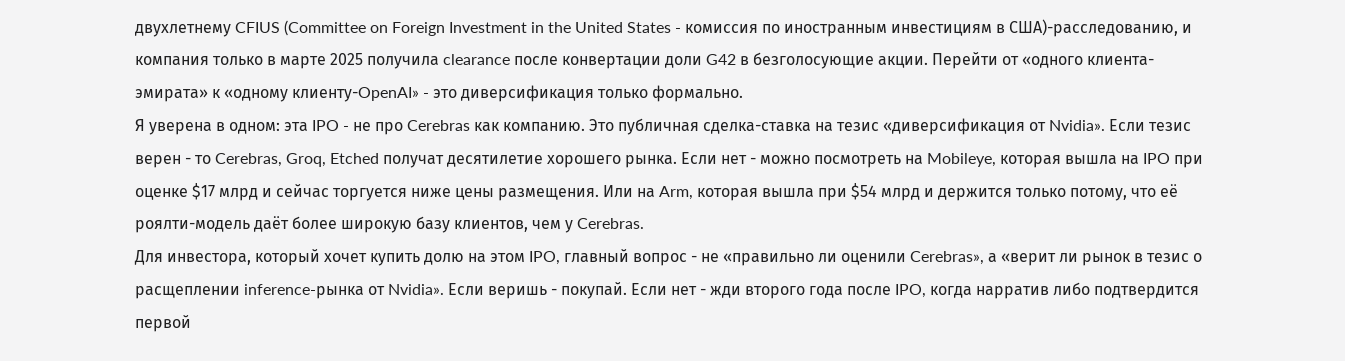двухлетнему CFIUS (Committee on Foreign Investment in the United States - комиссия по иностранным инвестициям в США)-расследованию, и компания только в марте 2025 получила clearance после конвертации доли G42 в безголосующие акции. Перейти от «одного клиента-эмирата» к «одному клиенту-OpenAI» - это диверсификация только формально.
Я уверена в одном: эта IPO - не про Cerebras как компанию. Это публичная сделка-ставка на тезис «диверсификация от Nvidia». Если тезис верен - то Cerebras, Groq, Etched получат десятилетие хорошего рынка. Если нет - можно посмотреть на Mobileye, которая вышла на IPO при оценке $17 млрд и сейчас торгуется ниже цены размещения. Или на Arm, которая вышла при $54 млрд и держится только потому, что её роялти-модель даёт более широкую базу клиентов, чем у Cerebras.
Для инвестора, который хочет купить долю на этом IPO, главный вопрос - не «правильно ли оценили Cerebras», а «верит ли рынок в тезис о расщеплении inference-рынка от Nvidia». Если веришь - покупай. Если нет - жди второго года после IPO, когда нарратив либо подтвердится первой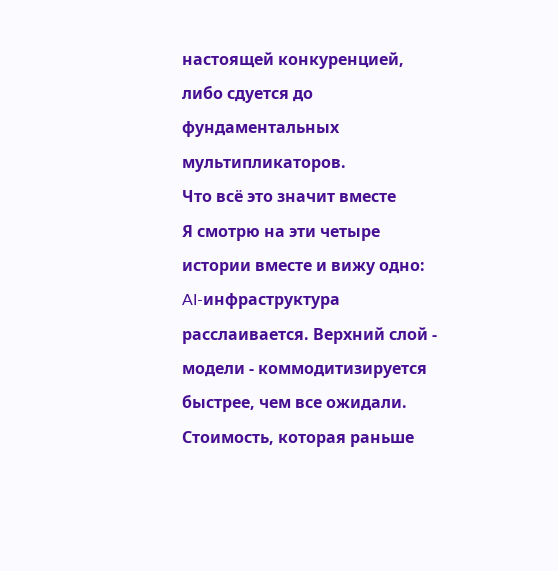настоящей конкуренцией, либо сдуется до фундаментальных мультипликаторов.
Что всё это значит вместе
Я смотрю на эти четыре истории вместе и вижу одно: AI-инфраструктура расслаивается. Верхний слой - модели - коммодитизируется быстрее, чем все ожидали. Стоимость, которая раньше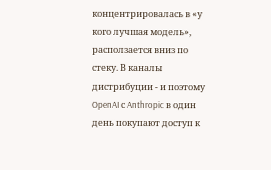концентрировалась в «у кого лучшая модель», расползается вниз по стеку. В каналы дистрибуции - и поэтому OpenAI с Anthropic в один день покупают доступ к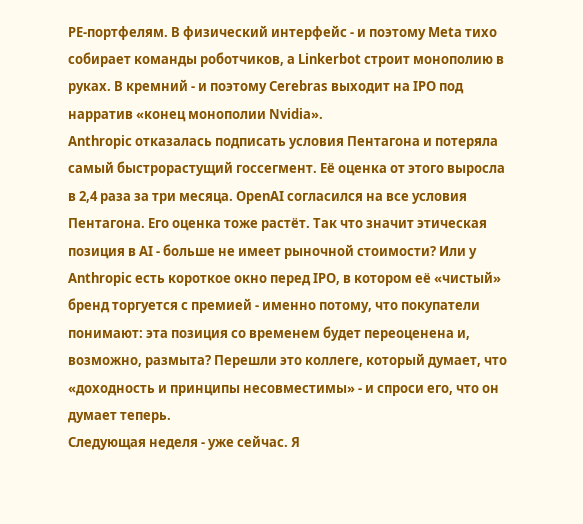PE-портфелям. В физический интерфейс - и поэтому Meta тихо собирает команды роботчиков, а Linkerbot строит монополию в руках. В кремний - и поэтому Cerebras выходит на IPO под нарратив «конец монополии Nvidia».
Anthropic отказалась подписать условия Пентагона и потеряла самый быстрорастущий госсегмент. Её оценка от этого выросла в 2,4 раза за три месяца. OpenAI согласился на все условия Пентагона. Его оценка тоже растёт. Так что значит этическая позиция в AI - больше не имеет рыночной стоимости? Или у Anthropic есть короткое окно перед IPO, в котором её «чистый» бренд торгуется с премией - именно потому, что покупатели понимают: эта позиция со временем будет переоценена и, возможно, размыта? Перешли это коллеге, который думает, что «доходность и принципы несовместимы» - и спроси его, что он думает теперь.
Следующая неделя - уже сейчас. Я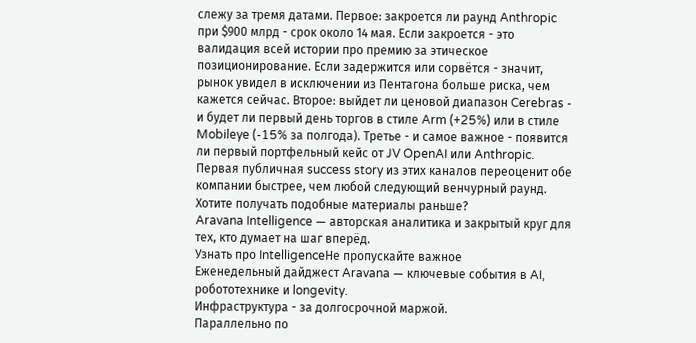слежу за тремя датами. Первое: закроется ли раунд Anthropic при $900 млрд - срок около 14 мая. Если закроется - это валидация всей истории про премию за этическое позиционирование. Если задержится или сорвётся - значит, рынок увидел в исключении из Пентагона больше риска, чем кажется сейчас. Второе: выйдет ли ценовой диапазон Cerebras - и будет ли первый день торгов в стиле Arm (+25%) или в стиле Mobileye (-15% за полгода). Третье - и самое важное - появится ли первый портфельный кейс от JV OpenAI или Anthropic. Первая публичная success story из этих каналов переоценит обе компании быстрее, чем любой следующий венчурный раунд.
Хотите получать подобные материалы раньше?
Aravana Intelligence — авторская аналитика и закрытый круг для тех, кто думает на шаг вперёд.
Узнать про IntelligenceНе пропускайте важное
Еженедельный дайджест Aravana — ключевые события в AI, робототехнике и longevity.
Инфраструктура - за долгосрочной маржой.
Параллельно по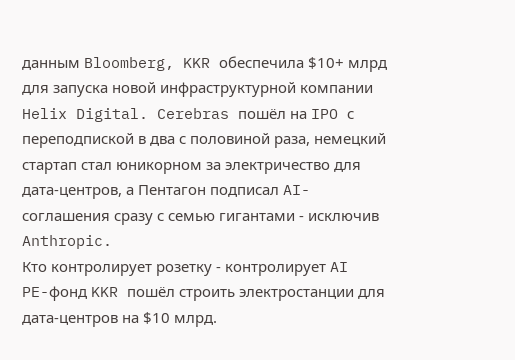данным Bloomberg, KKR обеспечила $10+ млрд для запуска новой инфраструктурной компании Helix Digital. Cerebras пошёл на IPO с переподпиской в два с половиной раза, немецкий стартап стал юникорном за электричество для дата-центров, а Пентагон подписал AI-соглашения сразу с семью гигантами - исключив Anthropic.
Кто контролирует розетку - контролирует AI
PE-фонд KKR пошёл строить электростанции для дата-центров на $10 млрд.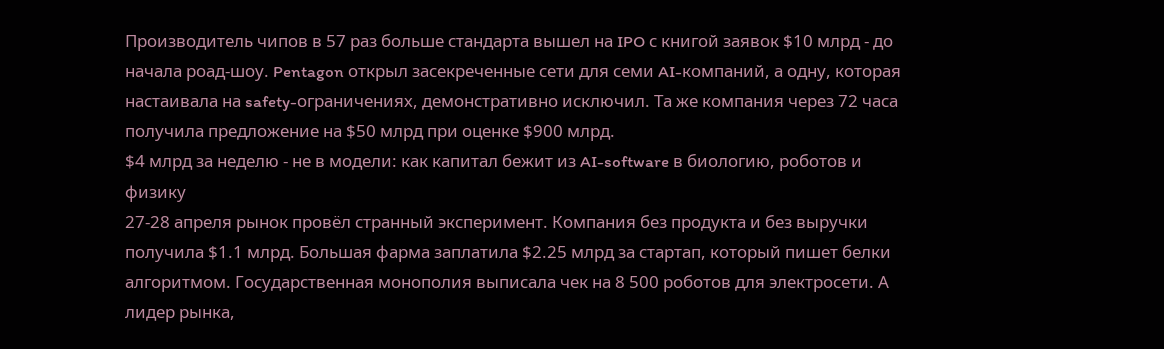Производитель чипов в 57 раз больше стандарта вышел на IPO с книгой заявок $10 млрд - до начала роад-шоу. Pentagon открыл засекреченные сети для семи AI-компаний, а одну, которая настаивала на safety-ограничениях, демонстративно исключил. Та же компания через 72 часа получила предложение на $50 млрд при оценке $900 млрд.
$4 млрд за неделю - не в модели: как капитал бежит из AI-software в биологию, роботов и физику
27-28 апреля рынок провёл странный эксперимент. Компания без продукта и без выручки получила $1.1 млрд. Большая фарма заплатила $2.25 млрд за стартап, который пишет белки алгоритмом. Государственная монополия выписала чек на 8 500 роботов для электросети. А лидер рынка,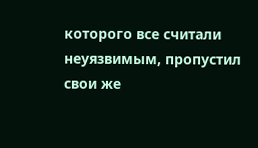которого все считали неуязвимым, пропустил свои же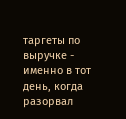таргеты по выручке - именно в тот день, когда разорвал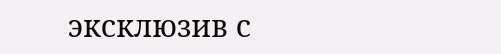эксклюзив с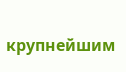крупнейшим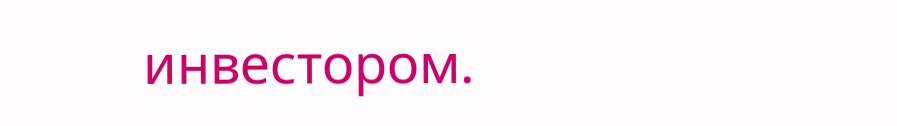инвестором.